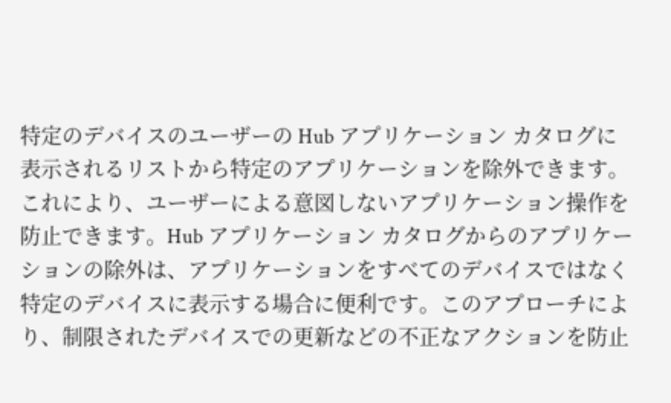特定のデバイスのユーザーの Hub アプリケーション カタログに表示されるリストから特定のアプリケーションを除外できます。これにより、ユーザーによる意図しないアプリケーション操作を防止できます。Hub アプリケーション カタログからのアプリケーションの除外は、アプリケーションをすべてのデバイスではなく特定のデバイスに表示する場合に便利です。このアプローチにより、制限されたデバイスでの更新などの不正なアクションを防止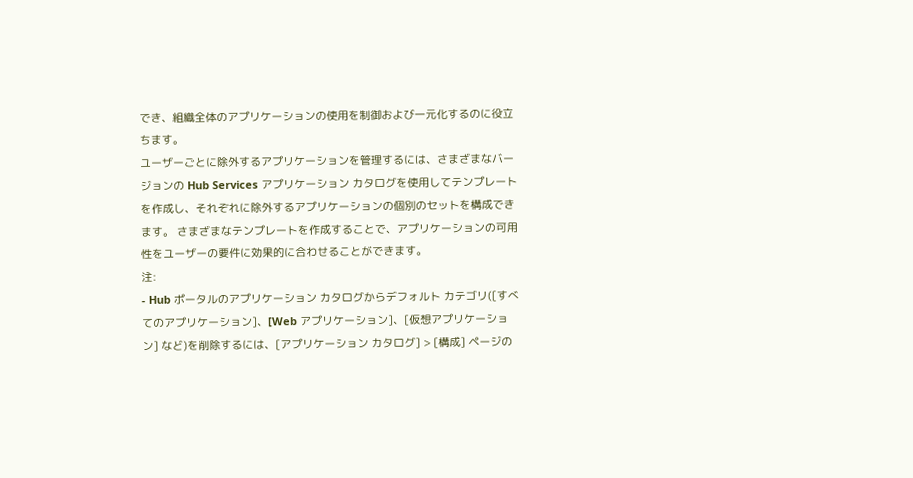でき、組織全体のアプリケーションの使用を制御および一元化するのに役立ちます。
ユーザーごとに除外するアプリケーションを管理するには、さまざまなバージョンの Hub Services アプリケーション カタログを使用してテンプレートを作成し、それぞれに除外するアプリケーションの個別のセットを構成できます。 さまざまなテンプレートを作成することで、アプリケーションの可用性をユーザーの要件に効果的に合わせることができます。
注:
- Hub ポータルのアプリケーション カタログからデフォルト カテゴリ([すべてのアプリケーション]、[Web アプリケーション]、[仮想アプリケーション] など)を削除するには、[アプリケーション カタログ] > [構成] ページの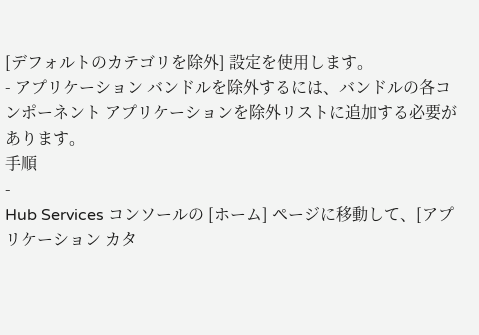[デフォルトのカテゴリを除外] 設定を使用します。
- アプリケーション バンドルを除外するには、バンドルの各コンポーネント アプリケーションを除外リストに追加する必要があります。
手順
-
Hub Services コンソールの [ホーム] ページに移動して、[アプリケーション カタ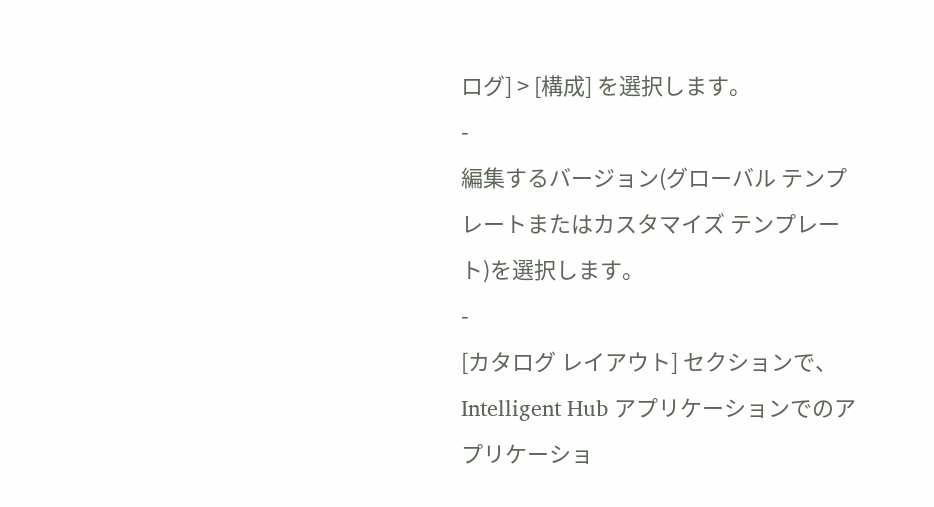ログ] > [構成] を選択します。
-
編集するバージョン(グローバル テンプレートまたはカスタマイズ テンプレート)を選択します。
-
[カタログ レイアウト] セクションで、Intelligent Hub アプリケーションでのアプリケーショ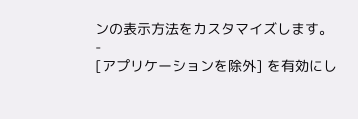ンの表示方法をカスタマイズします。
-
[アプリケーションを除外] を有効にし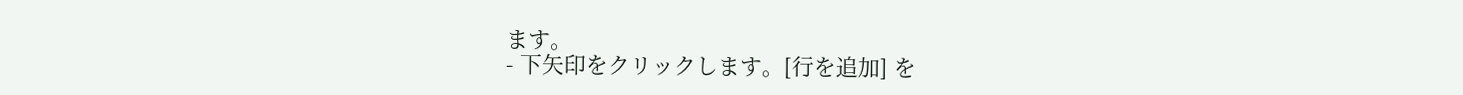ます。
- 下矢印をクリックします。[行を追加] を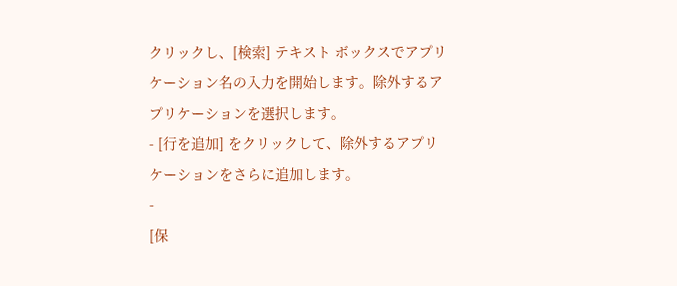クリックし、[検索] テキスト ボックスでアプリケーション名の入力を開始します。除外するアプリケーションを選択します。
- [行を追加] をクリックして、除外するアプリケーションをさらに追加します。
-
[保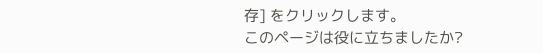存] をクリックします。
このページは役に立ちましたか?